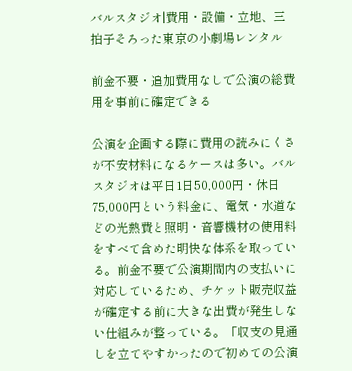バルスタジオ|費用・設備・立地、三拍子そろった東京の小劇場レンタル

前金不要・追加費用なしで公演の総費用を事前に確定できる

公演を企画する際に費用の読みにくさが不安材料になるケースは多い。バルスタジオは平日1日50,000円・休日75,000円という料金に、電気・水道などの光熱費と照明・音響機材の使用料をすべて含めた明快な体系を取っている。前金不要で公演期間内の支払いに対応しているため、チケット販売収益が確定する前に大きな出費が発生しない仕組みが整っている。「収支の見通しを立てやすかったので初めての公演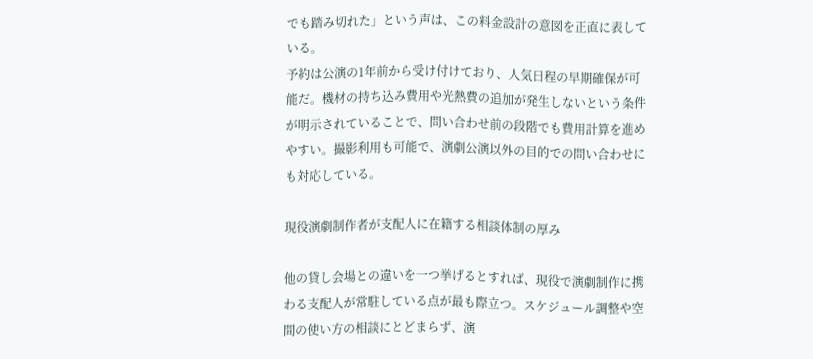でも踏み切れた」という声は、この料金設計の意図を正直に表している。
予約は公演の1年前から受け付けており、人気日程の早期確保が可能だ。機材の持ち込み費用や光熱費の追加が発生しないという条件が明示されていることで、問い合わせ前の段階でも費用計算を進めやすい。撮影利用も可能で、演劇公演以外の目的での問い合わせにも対応している。

現役演劇制作者が支配人に在籍する相談体制の厚み

他の貸し会場との違いを一つ挙げるとすれば、現役で演劇制作に携わる支配人が常駐している点が最も際立つ。スケジュール調整や空間の使い方の相談にとどまらず、演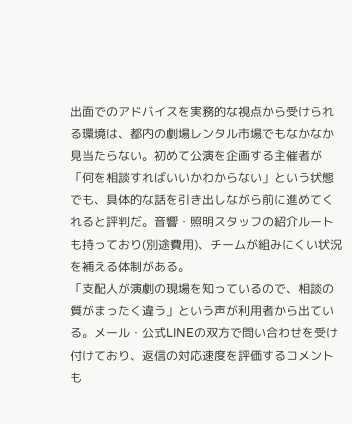出面でのアドバイスを実務的な視点から受けられる環境は、都内の劇場レンタル市場でもなかなか見当たらない。初めて公演を企画する主催者が「何を相談すればいいかわからない」という状態でも、具体的な話を引き出しながら前に進めてくれると評判だ。音響・照明スタッフの紹介ルートも持っており(別途費用)、チームが組みにくい状況を補える体制がある。
「支配人が演劇の現場を知っているので、相談の質がまったく違う」という声が利用者から出ている。メール・公式LINEの双方で問い合わせを受け付けており、返信の対応速度を評価するコメントも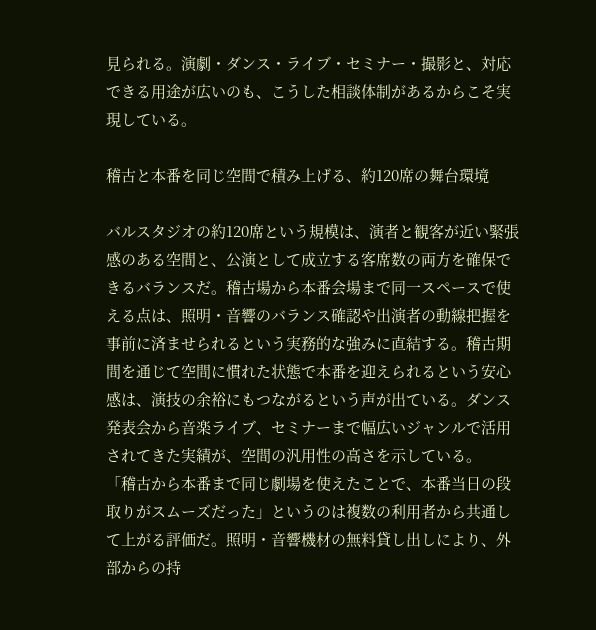見られる。演劇・ダンス・ライブ・セミナー・撮影と、対応できる用途が広いのも、こうした相談体制があるからこそ実現している。

稽古と本番を同じ空間で積み上げる、約120席の舞台環境

バルスタジオの約120席という規模は、演者と観客が近い緊張感のある空間と、公演として成立する客席数の両方を確保できるバランスだ。稽古場から本番会場まで同一スペースで使える点は、照明・音響のバランス確認や出演者の動線把握を事前に済ませられるという実務的な強みに直結する。稽古期間を通じて空間に慣れた状態で本番を迎えられるという安心感は、演技の余裕にもつながるという声が出ている。ダンス発表会から音楽ライブ、セミナーまで幅広いジャンルで活用されてきた実績が、空間の汎用性の高さを示している。
「稽古から本番まで同じ劇場を使えたことで、本番当日の段取りがスムーズだった」というのは複数の利用者から共通して上がる評価だ。照明・音響機材の無料貸し出しにより、外部からの持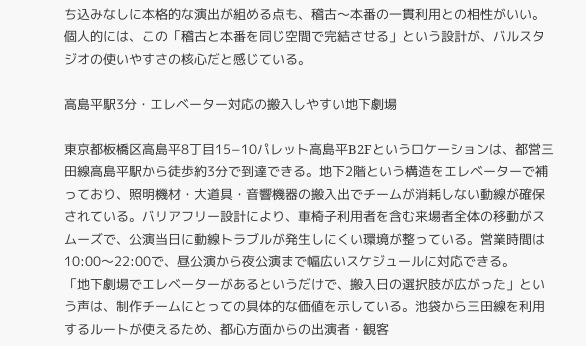ち込みなしに本格的な演出が組める点も、稽古〜本番の一貫利用との相性がいい。個人的には、この「稽古と本番を同じ空間で完結させる」という設計が、バルスタジオの使いやすさの核心だと感じている。

高島平駅3分・エレベーター対応の搬入しやすい地下劇場

東京都板橋区高島平8丁目15−10パレット高島平B2Fというロケーションは、都営三田線高島平駅から徒歩約3分で到達できる。地下2階という構造をエレベーターで補っており、照明機材・大道具・音響機器の搬入出でチームが消耗しない動線が確保されている。バリアフリー設計により、車椅子利用者を含む来場者全体の移動がスムーズで、公演当日に動線トラブルが発生しにくい環境が整っている。営業時間は10:00〜22:00で、昼公演から夜公演まで幅広いスケジュールに対応できる。
「地下劇場でエレベーターがあるというだけで、搬入日の選択肢が広がった」という声は、制作チームにとっての具体的な価値を示している。池袋から三田線を利用するルートが使えるため、都心方面からの出演者・観客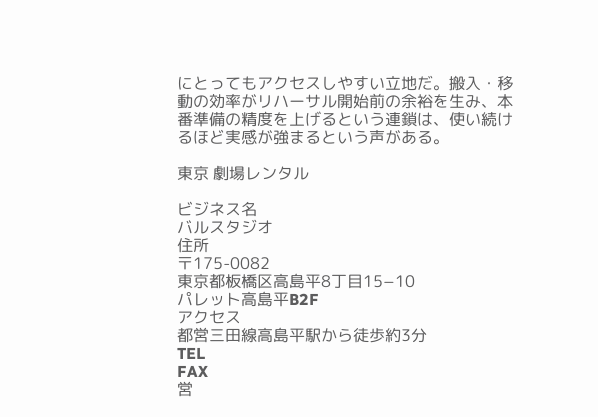にとってもアクセスしやすい立地だ。搬入・移動の効率がリハーサル開始前の余裕を生み、本番準備の精度を上げるという連鎖は、使い続けるほど実感が強まるという声がある。

東京 劇場レンタル

ビジネス名
バルスタジオ
住所
〒175-0082
東京都板橋区高島平8丁目15−10
パレット高島平B2F
アクセス
都営三田線高島平駅から徒歩約3分
TEL
FAX
営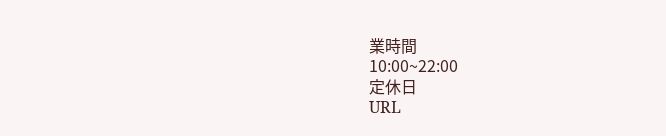業時間
10:00~22:00
定休日
URL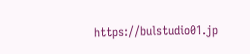https://bulstudio01.jp